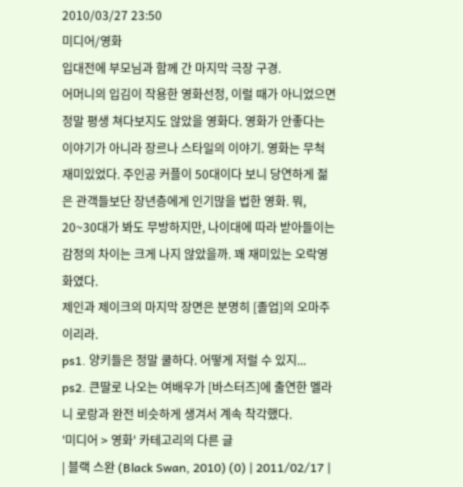2010/03/27 23:50
미디어/영화
입대전에 부모님과 함께 간 마지막 극장 구경.
어머니의 입김이 작용한 영화선정, 이럴 때가 아니었으면 정말 평생 쳐다보지도 않았을 영화다. 영화가 안좋다는 이야기가 아니라 장르나 스타일의 이야기. 영화는 무척 재미있었다. 주인공 커플이 50대이다 보니 당연하게 젊은 관객들보단 장년층에게 인기많을 법한 영화. 뭐, 20~30대가 봐도 무방하지만, 나이대에 따라 받아들이는 감정의 차이는 크게 나지 않았을까. 꽤 재미있는 오락영화였다.
제인과 제이크의 마지막 장면은 분명히 [졸업]의 오마주이리라.
ps1. 양키들은 정말 쿨하다. 어떻게 저럴 수 있지...
ps2. 큰딸로 나오는 여배우가 [바스터즈]에 출연한 멜라니 로랑과 완전 비슷하게 생겨서 계속 착각했다.
'미디어 > 영화' 카테고리의 다른 글
| 블랙 스완 (Black Swan, 2010) (0) | 2011/02/17 |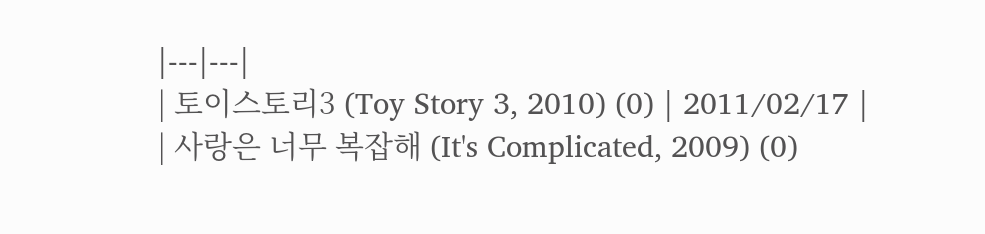|---|---|
| 토이스토리3 (Toy Story 3, 2010) (0) | 2011/02/17 |
| 사랑은 너무 복잡해 (It's Complicated, 2009) (0)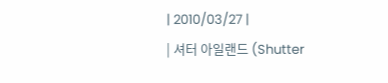| 2010/03/27 |
| 셔터 아일랜드 (Shutter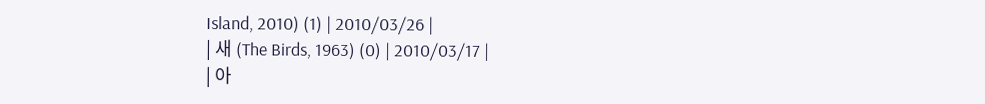Island, 2010) (1) | 2010/03/26 |
| 새 (The Birds, 1963) (0) | 2010/03/17 |
| 아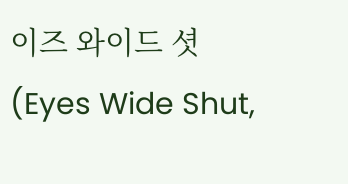이즈 와이드 셧 (Eyes Wide Shut,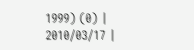1999) (0) | 2010/03/17 |